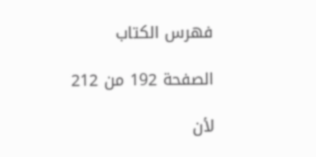فهرس الكتاب

الصفحة 192 من 212

لأن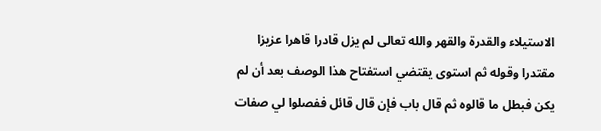الاستيلاء والقدرة والقهر والله تعالى لم يزل قادرا قاهرا عزيزا مقتدرا وقوله ثم استوى يقتضي استفتاح هذا الوصف بعد أن لم يكن فبطل ما قالوه ثم قال باب فإن قال قائل ففصلوا لي صفات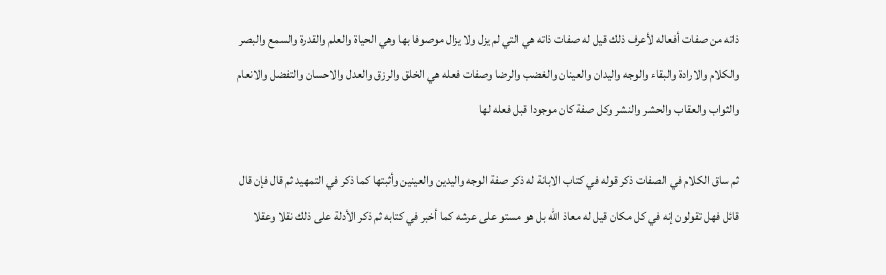ذاته من صفات أفعاله لأعرف ذلك قيل له صفات ذاته هي التي لم يزل ولا يزال موصوفا بها وهي الحياة والعلم والقدرة والسمع والبصر والكلام والارادة والبقاء والوجه واليدان والعينان والغضب والرضا وصفات فعله هي الخلق والرزق والعدل والاحسان والتفضل والانعام والثواب والعقاب والحشر والنشر وكل صفة كان موجودا قبل فعله لها

ثم ساق الكلام في الصفات ذكر قوله في كتاب الابانة له ذكر صفة الوجه واليدين والعينين وأثبتها كما ذكر في التمهيد ثم قال فإن قال قائل فهل تقولون إنه في كل مكان قيل له معاذ الله بل هو مستو على عرشه كما أخبر في كتابه ثم ذكر الأدلة على ذلك نقلا وعقلا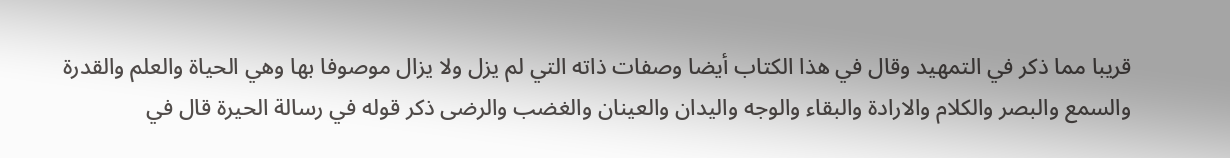قريبا مما ذكر في التمهيد وقال في هذا الكتاب أيضا وصفات ذاته التي لم يزل ولا يزال موصوفا بها وهي الحياة والعلم والقدرة والسمع والبصر والكلام والارادة والبقاء والوجه واليدان والعينان والغضب والرضى ذكر قوله في رسالة الحيرة قال في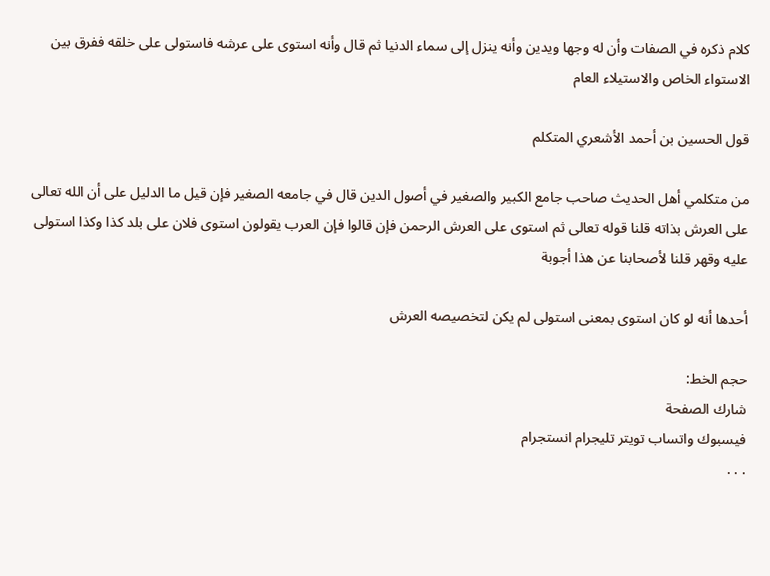كلام ذكره في الصفات وأن له وجها ويدين وأنه ينزل إلى سماء الدنيا ثم قال وأنه استوى على عرشه فاستولى على خلقه ففرق بين الاستواء الخاص والاستيلاء العام

قول الحسين بن أحمد الأشعري المتكلم

من متكلمي أهل الحديث صاحب جامع الكبير والصغير في أصول الدين قال في جامعه الصغير فإن قيل ما الدليل على أن الله تعالى على العرش بذاته قلنا قوله تعالى ثم استوى على العرش الرحمن فإن قالوا فإن العرب يقولون استوى فلان على بلد كذا وكذا استولى عليه وقهر قلنا لأصحابنا عن هذا أجوبة

أحدها أنه لو كان استوى بمعنى استولى لم يكن لتخصيصه العرش

حجم الخط:
شارك الصفحة
فيسبوك واتساب تويتر تليجرام انستجرام
. . .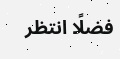فضلًا انتظر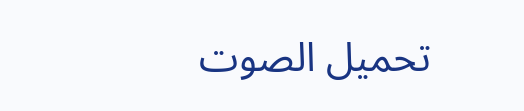تحميل الصوت